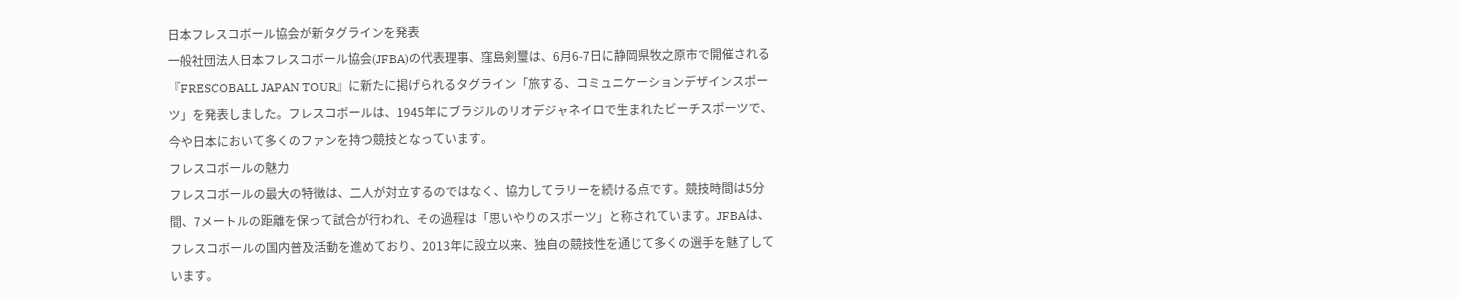日本フレスコボール協会が新タグラインを発表
一般社団法人日本フレスコボール協会(JFBA)の代表理事、窪島剣璽は、6月6-7日に静岡県牧之原市で開催される『FRESCOBALL JAPAN TOUR』に新たに掲げられるタグライン「旅する、コミュニケーションデザインスポーツ」を発表しました。フレスコボールは、1945年にブラジルのリオデジャネイロで生まれたビーチスポーツで、今や日本において多くのファンを持つ競技となっています。
フレスコボールの魅力
フレスコボールの最大の特徴は、二人が対立するのではなく、協力してラリーを続ける点です。競技時間は5分間、7メートルの距離を保って試合が行われ、その過程は「思いやりのスポーツ」と称されています。JFBAは、フレスコボールの国内普及活動を進めており、2013年に設立以来、独自の競技性を通じて多くの選手を魅了しています。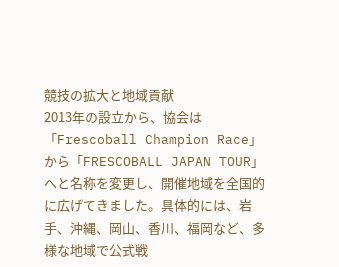競技の拡大と地域貢献
2013年の設立から、協会は「Frescoball Champion Race」から「FRESCOBALL JAPAN TOUR」へと名称を変更し、開催地域を全国的に広げてきました。具体的には、岩手、沖縄、岡山、香川、福岡など、多様な地域で公式戦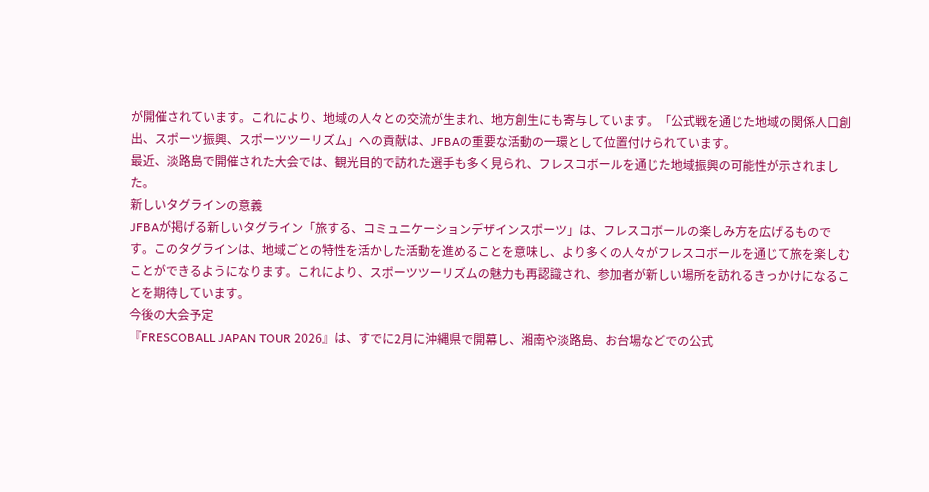が開催されています。これにより、地域の人々との交流が生まれ、地方創生にも寄与しています。「公式戦を通じた地域の関係人口創出、スポーツ振興、スポーツツーリズム」への貢献は、JFBAの重要な活動の一環として位置付けられています。
最近、淡路島で開催された大会では、観光目的で訪れた選手も多く見られ、フレスコボールを通じた地域振興の可能性が示されました。
新しいタグラインの意義
JFBAが掲げる新しいタグライン「旅する、コミュニケーションデザインスポーツ」は、フレスコボールの楽しみ方を広げるものです。このタグラインは、地域ごとの特性を活かした活動を進めることを意味し、より多くの人々がフレスコボールを通じて旅を楽しむことができるようになります。これにより、スポーツツーリズムの魅力も再認識され、参加者が新しい場所を訪れるきっかけになることを期待しています。
今後の大会予定
『FRESCOBALL JAPAN TOUR 2026』は、すでに2月に沖縄県で開幕し、湘南や淡路島、お台場などでの公式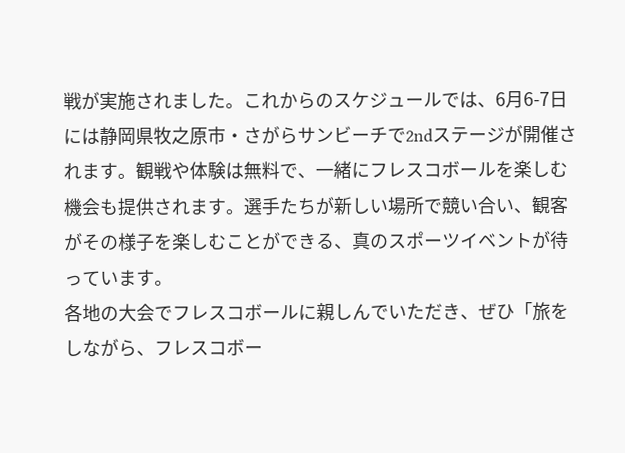戦が実施されました。これからのスケジュールでは、6月6-7日には静岡県牧之原市・さがらサンビーチで2ndステージが開催されます。観戦や体験は無料で、一緒にフレスコボールを楽しむ機会も提供されます。選手たちが新しい場所で競い合い、観客がその様子を楽しむことができる、真のスポーツイベントが待っています。
各地の大会でフレスコボールに親しんでいただき、ぜひ「旅をしながら、フレスコボー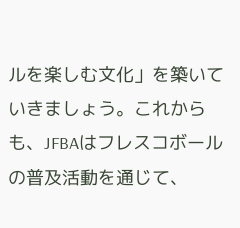ルを楽しむ文化」を築いていきましょう。これからも、JFBAはフレスコボールの普及活動を通じて、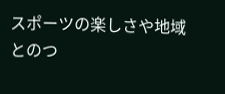スポーツの楽しさや地域とのつ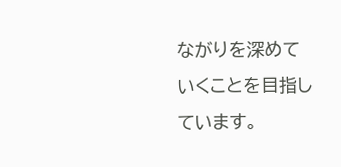ながりを深めていくことを目指しています。